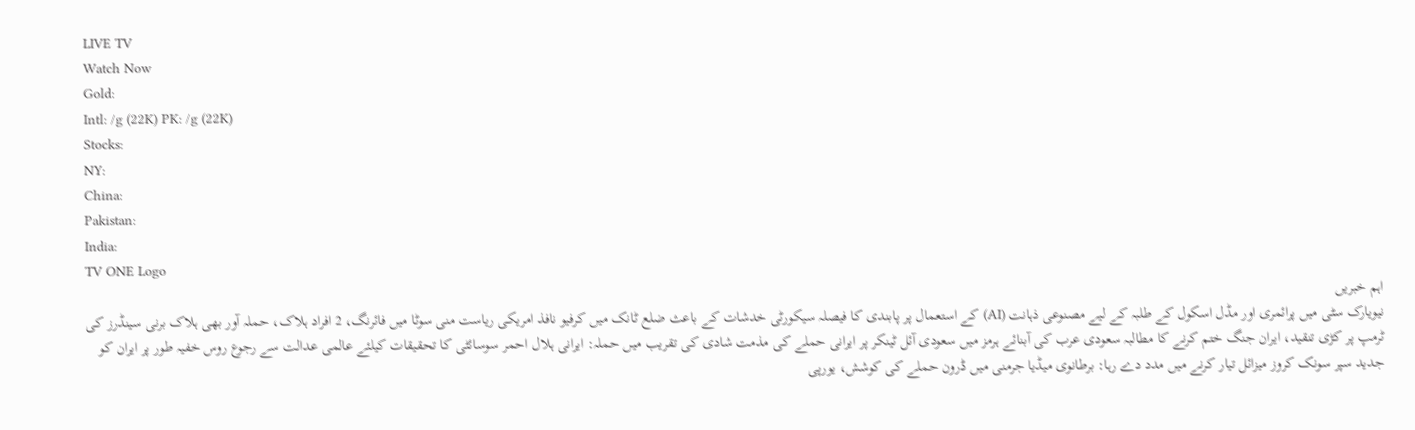LIVE TV
Watch Now
Gold:
Intl: /g (22K) PK: /g (22K)
Stocks:
NY:
China:
Pakistan:
India:
TV ONE Logo
اہم خبریں
نیویارک سٹی میں پرائمری اور مڈل اسکول کے طلبہ کے لیے مصنوعی ذہانت (AI) کے استعمال پر پابندی کا فیصلہ سیکورٹی خدشات کے باعث ضلع ٹانک میں کرفیو نافذ امریکی ریاست منی سوٹا میں فائرنگ، 2 افراد ہلاک، حملہ آور بھی ہلاک برنی سینڈرز کی ٹرمپ پر کڑی تنقید، ایران جنگ ختم کرنے کا مطالبہ سعودی عرب کی آبنائے ہرمز میں سعودی آئل ٹینکر پر ایرانی حملے کی مذمت شادی کی تقریب میں حملہ: ایرانی ہلال احمر سوسائٹی کا تحقیقات کیلئے عالمی عدالت سے رجوع روس خفیہ طور پر ایران کو جدید سپر سونک کروز میزائل تیار کرنے میں مدد دے رہا: برطانوی میڈیا جرمنی میں ڈرون حملے کی کوشش، یورپی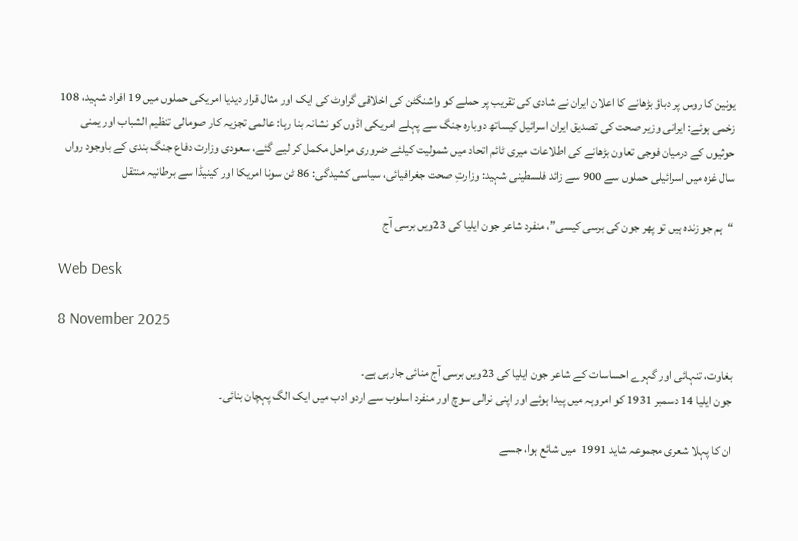یونین کا روس پر دباؤ بڑھانے کا اعلان ایران نے شادی کی تقریب پر حملے کو واشنگٹن کی اخلاقی گراوٹ کی ایک اور مثال قرار دیدیا امریکی حملوں میں 19 افراد شہید، 108 زخمی ہوئے: ایرانی وزیر صحت کی تصدیق ایران اسرائیل کیساتھ دوبارہ جنگ سے پہلے امریکی اڈوں کو نشانہ بنا رہا: عالمی تجزیہ کار صومالی تنظیم الشباب اور یمنی حوثیوں کے درمیان فوجی تعاون بڑھانے کی اطلاعات میری ٹائم اتحاد میں شمولیت کیلئے ضروری مراحل مکمل کر لیے گئے، سعودی وزارت دفاع جنگ بندی کے باوجود رواں سال غزہ میں اسرائیلی حملوں سے 900 سے زائد فلسطینی شہید: وزارتِ صحت جغرافیائی، سیاسی کشیدگی: 86 ٹن سونا امریکا اور کینیڈا سے برطانیہ منتقل

“ہم جو زندہ ہیں تو پھر جون کی برسی کیسی”، منفرد شاعر جون ایلیا کی 23ویں برسی آج

Web Desk

8 November 2025

بغاوت، تنہائی اور گہرے احساسات کے شاعر جون ایلیا کی 23ویں برسی آج منائی جارہی ہے۔
جون ایلیا 14 دسمبر 1931 کو امروہہ میں پیدا ہوئے اور اپنی نرالی سوچ اور منفرد اسلوب سے اردو ادب میں ایک الگ پہچان بنائی۔

ان کا پہلا شعری مجموعہ شاید 1991  میں شائع ہوا، جسے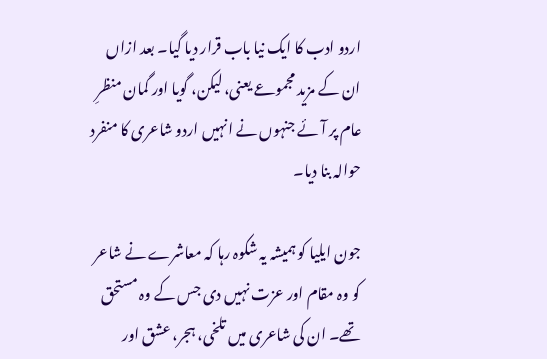اردو ادب کا ایک نیا باب قرار دیا گیا۔ بعد ازاں ان کے مزید مجموعے یعنی، لیکن، گویا اور گمان منظرِ عام پر آئے جنہوں نے انہیں اردو شاعری کا منفرد حوالہ بنا دیا۔

جون ایلیا کو ہمیشہ یہ شکوہ رہا کہ معاشرے نے شاعر کو وہ مقام اور عزت نہیں دی جس کے وہ مستحق تھے۔ ان کی شاعری میں تلخی، ہجر، عشق اور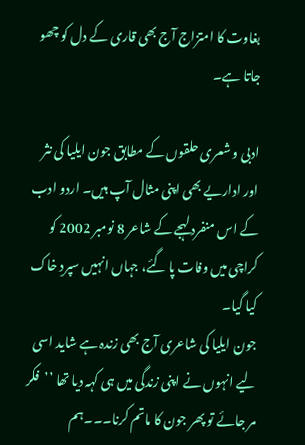بغاوت کا امتزاج آج بھی قاری کے دل کو چھو جاتا ہے۔

ادبی و شعری حلقوں کے مطابق جون ایلیا کی نثر اور اداریے بھی اپنی مثال آپ ہیں۔ اردو ادب کے اس منفرد لہجے کے شاعر 8 نومبر 2002 کو کراچی میں وفات پا گئے، جہاں انہیں سپردِ خاک کیا گیا۔
جون ایلیا کی شاعری آج بھی زندہ ہے شاید اسی لیے انہوں نے اپنی زندگی میں ہی کہہ دیا تھا ’’فکر مر جائے تو پھر جون کا ماتم کرنا۔۔۔ہم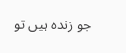جو زندہ ہیں تو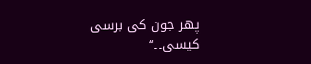پھر جون کی برسی کیسی۔۔‘‘